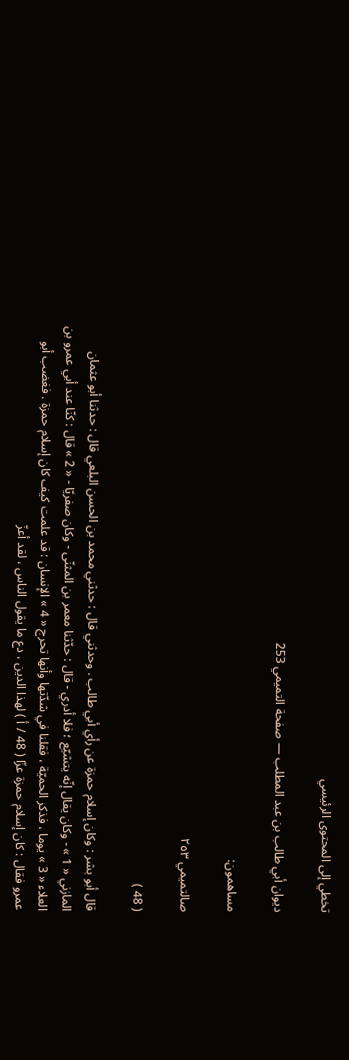تخطي إلى المحتوى الرئيسي

ديوان أبي طالب بن عبد المطلب — صفحة التميمي 253

مساهمون:

صالتميمي ٢٥٣

( 48 )

قال أبو بشر : وكان إسلام حمزة عن رأي أبي طالب . وحدثني قال : حدثني محمد بن الحسن البلعي قال : حدثنا أبو عثمان المازني « 1 » - وكان يقال إنّه يتشيّع ؛ فلا أدري - قال : حدّثنا معمر بن المثنّى - وكان صفريّا - « 2 » قال : كنّا عند أبي عمرو بن العلاء « 3 » يوما ، فذكر الحميّة ، فقلنا في شدّتها وأنها تحرج « 4 » الإنسان : قد علمت كيف كان إسلام حمزة . فغضب أبو عمرو فقال : كان إسلام حمزة عزّا ( 48 / أ ) لهذا الدين ، دع ما يقول الناس ، لقد أعزّ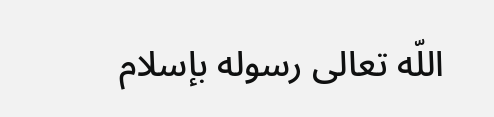اللّه تعالى رسوله بإسلام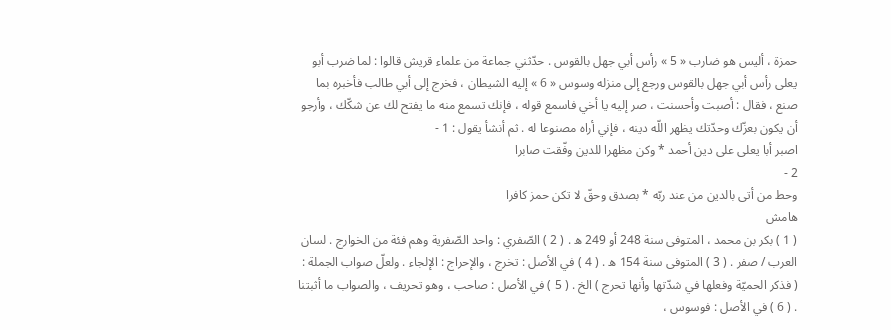حمزة ، أليس هو ضارب « 5 » رأس أبي جهل بالقوس . حدّثني جماعة من علماء قريش قالوا : لما ضرب أبو يعلى رأس أبي جهل بالقوس ورجع إلى منزله وسوس « 6 » إليه الشيطان ، فخرج إلى أبي طالب فأخبره بما صنع ، فقال : أصبت وأحسنت ، صر إليه يا أخي فاسمع قوله ، فإنك تسمع منه ما يفتح لك عن شكّك ، وأرجو أن يكون بعزّك وحدّتك يظهر اللّه دينه ، فإني أراه مصنوعا له . ثم أنشأ يقول : 1 -
اصبر أبا يعلى على دين أحمد * وكن مظهرا للدين وفّقت صابرا
2 -
وحط من أتى بالدين من عند ربّه * بصدق وحقّ لا تكن حمز كافرا
هامش
( 1 ) بكر بن محمد ، المتوفى سنة 248 أو 249 ه . ( 2 ) الصّفري : واحد الصّفرية وهم فئة من الخوارج . لسان العرب / صفر . ( 3 ) المتوفى سنة 154 ه . ( 4 ) في الأصل : تخرج ، والإحراج : الإلجاء . ولعلّ صواب الجملة : ( فذكر الحميّة وفعلها في شدّتها وأنها تحرج ) الخ . ( 5 ) في الأصل : صاحب ، وهو تحريف ، والصواب ما أثبتنا . ( 6 ) في الأصل : فوسوس ،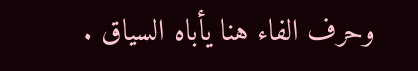وحرف الفاء هنا يأباه السياق .